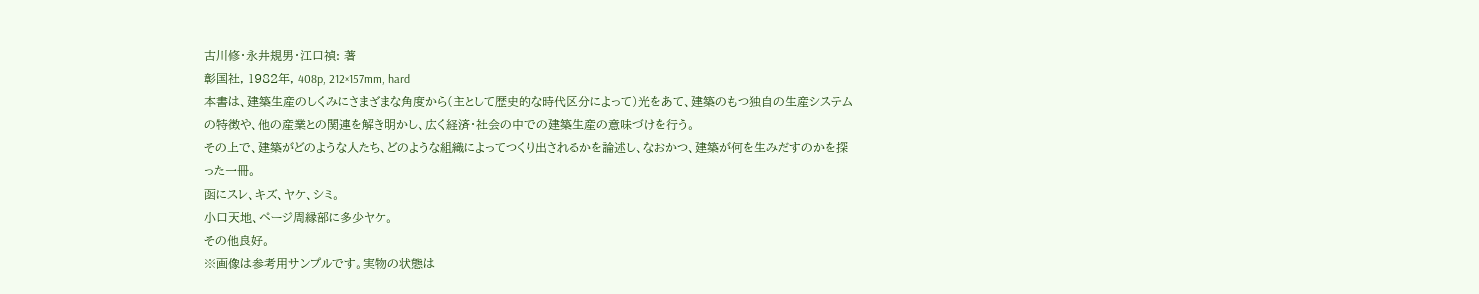古川修・永井規男・江口禎: 著
彰国社, 1982年, 408p, 212×157mm, hard
本書は、建築生産のしくみにさまざまな角度から(主として歴史的な時代区分によって)光をあて、建築のもつ独自の生産システムの特徴や、他の産業との関連を解き明かし、広く経済・社会の中での建築生産の意味づけを行う。
その上で、建築がどのような人たち、どのような組織によってつくり出されるかを論述し、なおかつ、建築が何を生みだすのかを探った一冊。
函にスレ、キズ、ヤケ、シミ。
小口天地、ページ周縁部に多少ヤケ。
その他良好。
※画像は参考用サンプルです。実物の状態は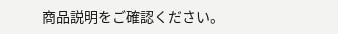商品説明をご確認ください。